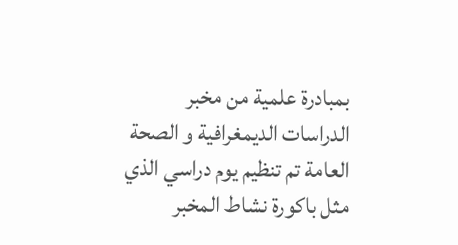بمبادرة علمية من مخبر الدراسات الديمغرافية و الصحة العامة تم تنظيم يوم دراسي الذي مثل باكورة نشاط المخبر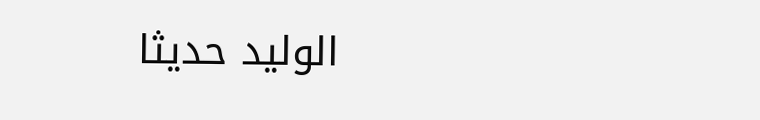الوليد حديثا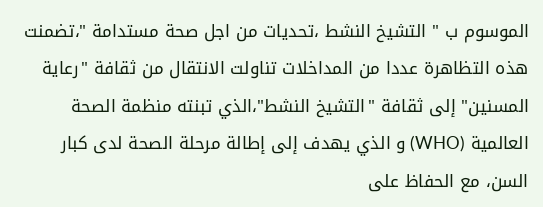الموسوم ب " التشيخ النشط ،تحديات من اجل صحة مستدامة "،تضمنت هذه التظاهرة عددا من المداخلات تناولت الانتقال من ثقافة "رعاية المسنين" إلى ثقافة "التشيخ النشط"،الذي تبنته منظمة الصحة العالمية (WHO) و الذي يهدف إلى إطالة مرحلة الصحة لدى كبار السن، مع الحفاظ على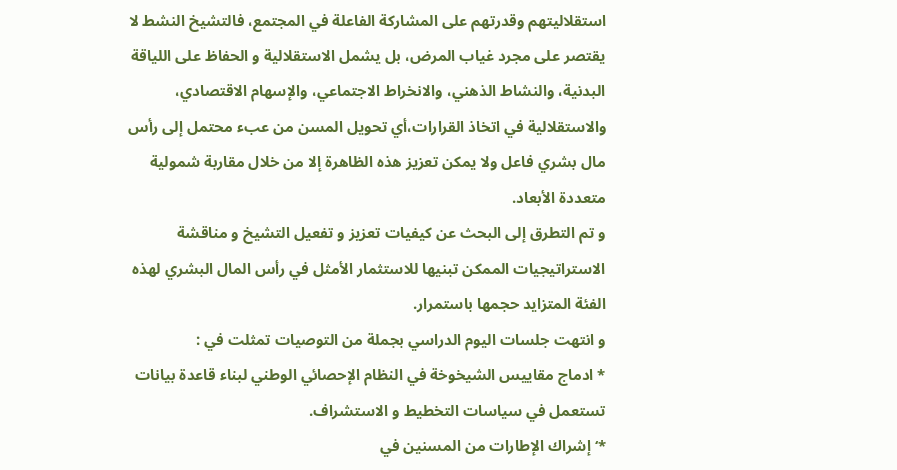استقلاليتهم وقدرتهم على المشاركة الفاعلة في المجتمع، فالتشيخ النشط لا يقتصر على مجرد غياب المرض، بل يشمل الاستقلالية و الحفاظ على اللياقة البدنية، والنشاط الذهني، والانخراط الاجتماعي، والإسهام الاقتصادي، والاستقلالية في اتخاذ القرارات،أي تحويل المسن من عبء محتمل إلى رأس مال بشري فاعل ولا يمكن تعزيز هذه الظاهرة إلا من خلال مقاربة شمولية متعددة الأبعاد.
و تم التطرق إلى البحث عن كيفيات تعزيز و تفعيل التشيخ و مناقشة الاستراتيجيات الممكن تبنيها للاستثمار الأمثل في رأس المال البشري لهذه الفئة المتزايد حجمها باستمرار.
و انتهت جلسات اليوم الدراسي بجملة من التوصيات تمثلت في :
* ادماج مقاييس الشيخوخة في النظام الإحصائي الوطني لبناء قاعدة بيانات تستعمل في سياسات التخطيط و الاستشراف.
*‘إشراك الإطارات من المسنين في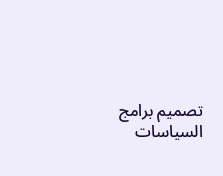تصميم برامج السياسات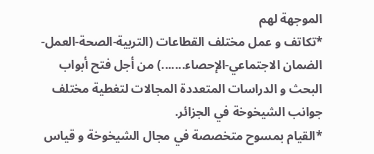الموجهة لهم
*تكاتف و عمل مختلف القطاعات (التربية-الصحة-العمل-الضمان الاجتماعي-الإحصاء.......) من أجل فتح أبواب البحث و الدراسات المتعددة المجالات لتغطية مختلف جوانب الشيخوخة في الجزائر.
*القيام بمسوح متخصصة في مجال الشيخوخة و قياس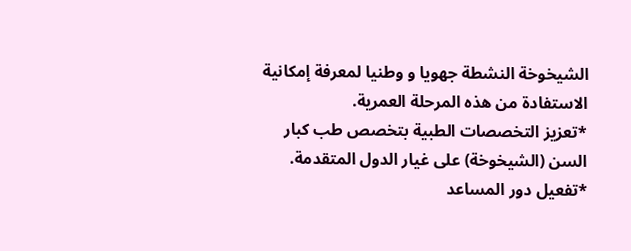الشيخوخة النشطة جهويا و وطنيا لمعرفة إمكانية الاستفادة من هذه المرحلة العمرية.
*تعزيز التخصصات الطبية بتخصص طب كبار السن (الشيخوخة) على غيار الدول المتقدمة.
*تفعيل دور المساعد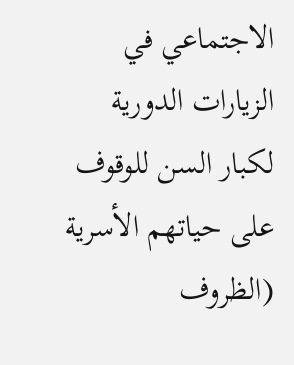الاجتماعي في الزيارات الدورية لكبار السن للوقوف على حياتهم الأسرية (الظروف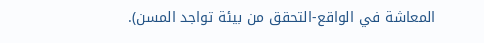المعاشة في الواقع-التحقق من بيئة تواجد المسن).